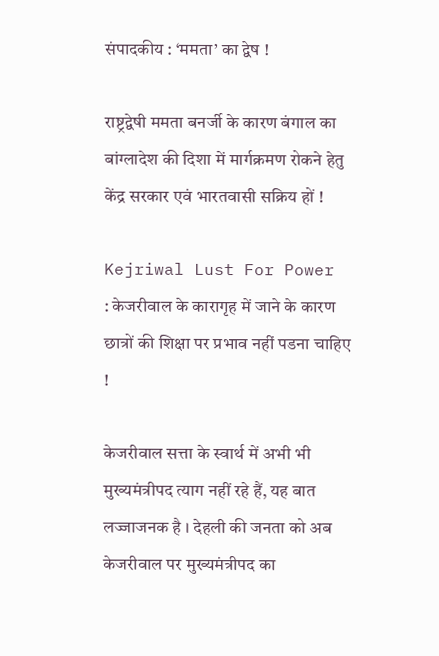संपादकीय : ‘ममता’ का द्वेष !

राष्ट्रद्वेषी ममता बनर्जी के कारण बंगाल का बांग्लादेश की दिशा में मार्गक्रमण रोकने हेतु केंद्र सरकार एवं भारतवासी सक्रिय हों !

Kejriwal Lust For Power : केजरीवाल के कारागृह में जाने के कारण छात्रों की शिक्षा पर प्रभाव नहीं पडना चाहिए !

केजरीवाल सत्ता के स्वार्थ में अभी भी मुख्यमंत्रीपद त्याग नहीं रहे हैं, यह बात लज्जाजनक है । देहली की जनता को अब केजरीवाल पर मुख्यमंत्रीपद का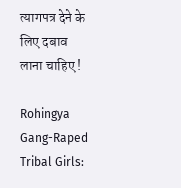त्यागपत्र देने के लिए दबाव लाना चाहिए !

Rohingya Gang-Raped Tribal Girls: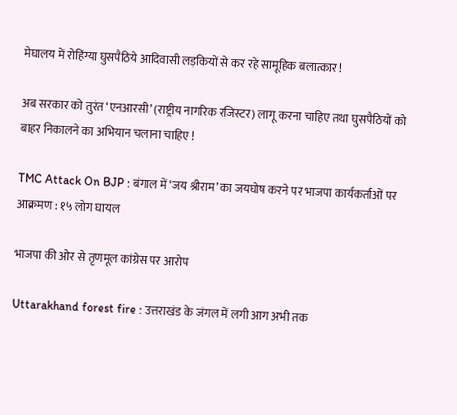मेघालय में रोहिंग्या घुसपैठिये आदिवासी लड़कियों से कर रहे सामूहिक बलात्कार !

अब सरकार को तुरंत ‘एनआरसी’ (राष्ट्रीय नागरिक रजिस्टर) लागू करना चाहिए तथा घुसपैठियों को बाहर निकालने का अभियान चलाना चाहिए !

TMC Attack On BJP : बंगाल में ‘जय श्रीराम’ का जयघोष करने पर भाजपा कार्यकर्ताओं पर आक्रमण : १५ लोग घायल

भाजपा की ओर से तृणमूल कांग्रेस पर आरोप

Uttarakhand forest fire : उत्तराखंड के जंगल में लगी आग अभी तक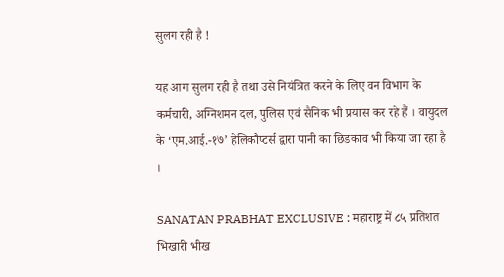सुलग रही है !

यह आग सुलग रही है तथा उसे नियंत्रित करने के लिए वन विभाग के कर्मचारी, अग्निशमन दल, पुलिस एवं सैनिक भी प्रयास कर रहे हैं । वायुदल के ‘एम.आई.-१७’ हेलिकौप्टर्स द्वारा पानी का छिडकाव भी किया जा रहा है ।

SANATAN PRABHAT EXCLUSIVE : महाराष्ट्र में ८५ प्रतिशत भिखारी भीख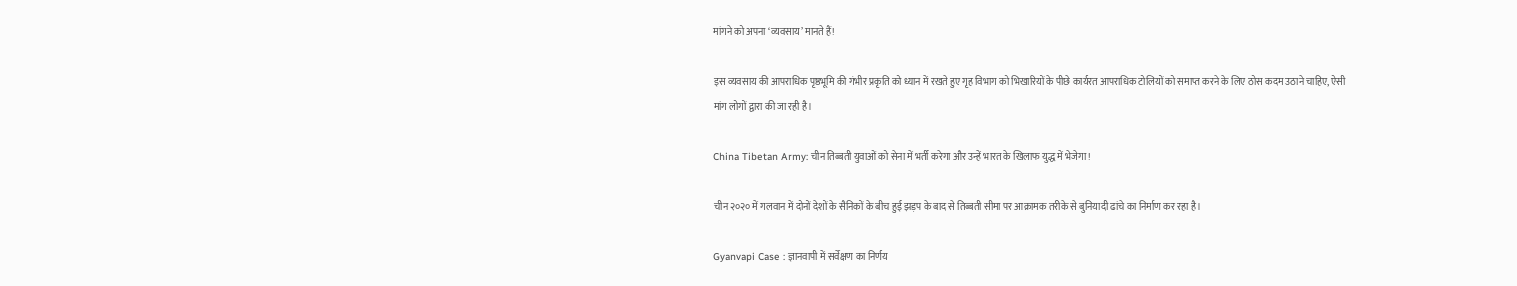मांगने को अपना ‘व्यवसाय’ मानते हैं!

इस व्यवसाय की आपराधिक पृष्ठभूमि की गंभीर प्रकृति को ध्यान में रखते हुए गृह विभाग को भिखारियों के पीछे कार्यरत आपराधिक टोलियों को समाप्त करने के लिए ठोस कदम उठाने चाहिए, ऐसी मांग लोगों द्वारा की जा रही है।

China Tibetan Army: चीन तिब्बती युवाओं को सेना में भर्ती करेगा और उन्हें भारत के खिलाफ युद्ध में भेजेगा !

चीन २०२० में गलवान में दोनों देशों के सैनिकों के बीच हुई झड़प के बाद से तिब्बती सीमा पर आक्रामक तरीके से बुनियादी ढांचे का निर्माण कर रहा है।

Gyanvapi Case : ज्ञानवापी में सर्वेक्षण का निर्णय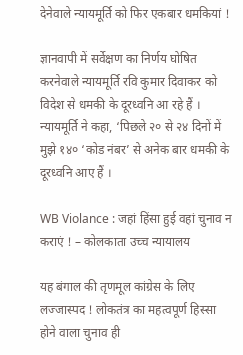देनेवाले न्यायमूर्ति को फिर एकबार धमकियां !

ज्ञानवापी में सर्वेक्षण का निर्णय घोषित करनेवाले न्यायमूर्ति रवि कुमार दिवाकर को विदेश से धमकी के दूरध्वनि आ रहे हैं । न्यायमूर्ति ने कहा, ‘पिछले २० से २४ दिनों में मुझे १४० ‘कोड नंबर’ से अनेक बार धमकी के दूरध्वनि आए हैं ।

WB Violance : जहां हिंसा हुई वहां चुनाव न कराएं ! – कोलकाता उच्च न्यायालय

यह बंगाल की तृणमूल कांग्रेस के लिए लज्जास्पद ! लोकतंत्र का महत्वपूर्ण हिस्सा होने वाला चुनाव ही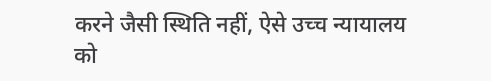करने जैसी स्थिति नहीं, ऐसे उच्च न्यायालय को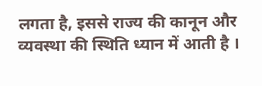लगता है, इससे राज्य की कानून और व्यवस्था की स्थिति ध्यान में आती है ।